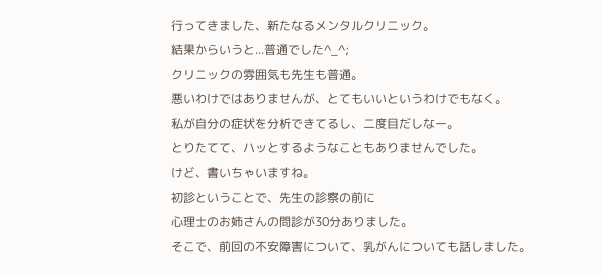行ってきました、新たなるメンタルクリニック。
結果からいうと...普通でした^_^;
クリニックの雰囲気も先生も普通。
悪いわけではありませんが、とてもいいというわけでもなく。
私が自分の症状を分析できてるし、二度目だしなー。
とりたてて、ハッとするようなこともありませんでした。
けど、書いちゃいますね。
初診ということで、先生の診察の前に
心理士のお姉さんの問診が30分ありました。
そこで、前回の不安障害について、乳がんについても話しました。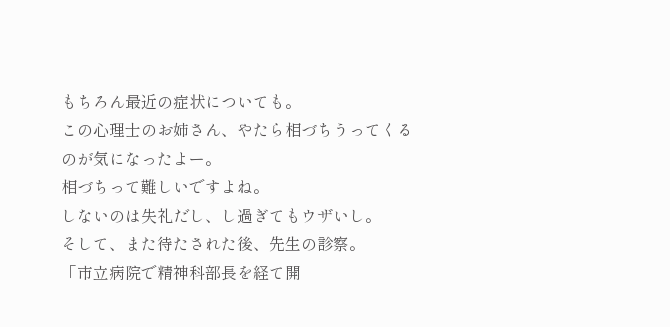もちろん最近の症状についても。
この心理士のお姉さん、やたら相づちうってくるのが気になったよー。
相づちって難しいですよね。
しないのは失礼だし、し過ぎてもウザいし。
そして、また待たされた後、先生の診察。
「市立病院で精神科部長を経て開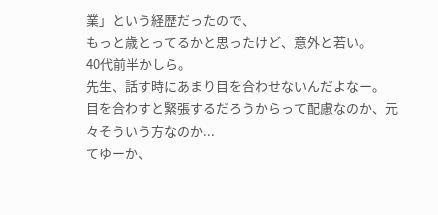業」という経歴だったので、
もっと歳とってるかと思ったけど、意外と若い。
40代前半かしら。
先生、話す時にあまり目を合わせないんだよなー。
目を合わすと緊張するだろうからって配慮なのか、元々そういう方なのか...
てゆーか、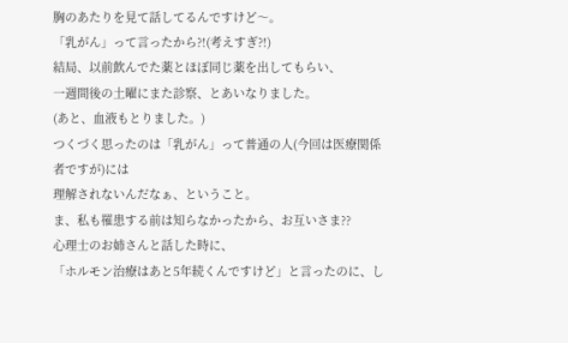胸のあたりを見て話してるんですけど〜。
「乳がん」って言ったから?!(考えすぎ?!)
結局、以前飲んでた薬とほぼ同じ薬を出してもらい、
一週間後の土曜にまた診察、とあいなりました。
(あと、血液もとりました。)
つくづく思ったのは「乳がん」って普通の人(今回は医療関係者ですが)には
理解されないんだなぁ、ということ。
ま、私も罹患する前は知らなかったから、お互いさま??
心理士のお姉さんと話した時に、
「ホルモン治療はあと5年続くんですけど」と言ったのに、し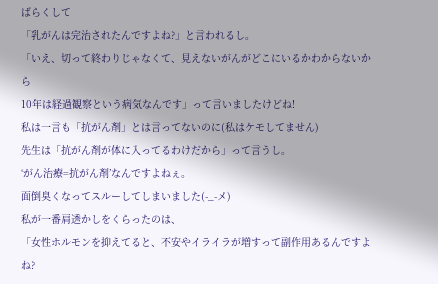ばらくして
「乳がんは完治されたんですよね?」と言われるし。
「いえ、切って終わりじゃなくて、見えないがんがどこにいるかわからないから
10年は経過観察という病気なんです」って言いましたけどね!
私は一言も「抗がん剤」とは言ってないのに(私はケモしてません)
先生は「抗がん剤が体に入ってるわけだから」って言うし。
‘がん治療=抗がん剤’なんですよねぇ。
面倒臭くなってスルーしてしまいました(-_-メ)
私が一番肩透かしをくらったのは、
「女性ホルモンを抑えてると、不安やイライラが増すって副作用あるんですよね?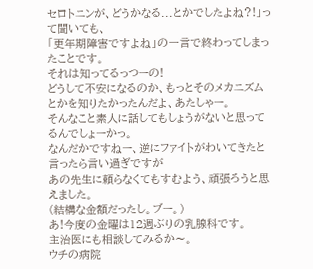セロトニンが、どうかなる...とかでしたよね?!」って聞いても、
「更年期障害ですよね」の一言で終わってしまったことです。
それは知ってるっつーの!
どうして不安になるのか、もっとそのメカニズムとかを知りたかったんだよ、あたしゃー。
そんなこと素人に話してもしょうがないと思ってるんでしょーかっ。
なんだかですねー、逆にファイトがわいてきたと言ったら言い過ぎですが
あの先生に頼らなくてもすむよう、頑張ろうと思えました。
(結構な金額だったし。ブー。)
あ!今度の金曜は12週ぶりの乳腺科です。
主治医にも相談してみるか〜。
ウチの病院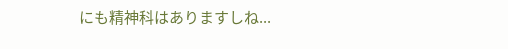にも精神科はありますしね...